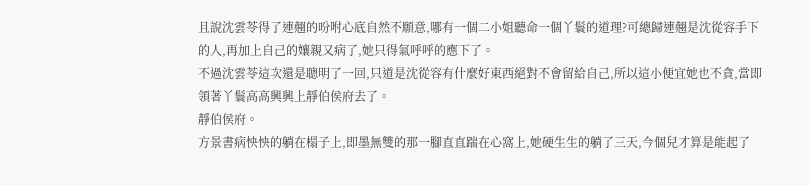且說沈雲苓得了連翹的吩咐心底自然不願意,哪有一個二小姐聽命一個丫鬟的道理?可總歸連翹是沈從容手下的人,再加上自己的孃親又病了,她只得氣呼呼的應下了。
不過沈雲苓這次還是聰明了一回,只道是沈從容有什麼好東西絕對不會留給自己,所以這小便宜她也不貪,當即領著丫鬟高高興興上靜伯侯府去了。
靜伯侯府。
方景書病怏怏的躺在榻子上,即墨無雙的那一腳直直踹在心窩上,她硬生生的躺了三天,今個兒才算是能起了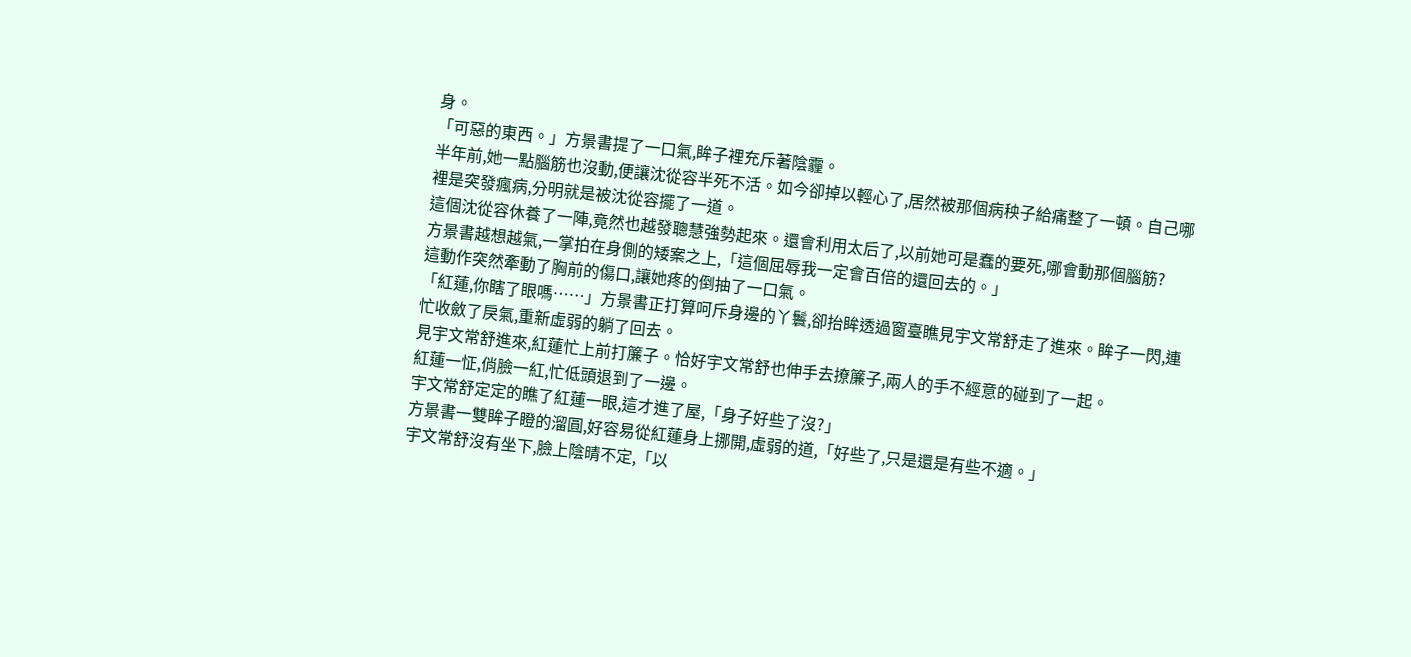身。
「可惡的東西。」方景書提了一口氣,眸子裡充斥著陰霾。
半年前,她一點腦筋也沒動,便讓沈從容半死不活。如今卻掉以輕心了,居然被那個病秧子給痛整了一頓。自己哪裡是突發瘋病,分明就是被沈從容擺了一道。
這個沈從容休養了一陣,竟然也越發聰慧強勢起來。還會利用太后了,以前她可是蠢的要死,哪會動那個腦筋?
方景書越想越氣,一掌拍在身側的矮案之上,「這個屈辱我一定會百倍的還回去的。」
這動作突然牽動了胸前的傷口,讓她疼的倒抽了一口氣。
「紅蓮,你瞎了眼嗎……」方景書正打算呵斥身邊的丫鬟,卻抬眸透過窗臺瞧見宇文常舒走了進來。眸子一閃,連忙收斂了戾氣,重新虛弱的躺了回去。
見宇文常舒進來,紅蓮忙上前打簾子。恰好宇文常舒也伸手去撩簾子,兩人的手不經意的碰到了一起。
紅蓮一怔,俏臉一紅,忙低頭退到了一邊。
宇文常舒定定的瞧了紅蓮一眼,這才進了屋,「身子好些了沒?」
方景書一雙眸子瞪的溜圓,好容易從紅蓮身上挪開,虛弱的道,「好些了,只是還是有些不適。」
宇文常舒沒有坐下,臉上陰晴不定,「以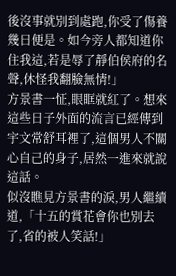後沒事就別到處跑,你受了傷養幾日便是。如今旁人都知道你住我這,若是辱了靜伯侯府的名聲,休怪我翻臉無情!」
方景書一怔,眼眶就紅了。想來這些日子外面的流言已經傳到宇文常舒耳裡了,這個男人不關心自己的身子,居然一進來就說這話。
似沒瞧見方景書的淚,男人繼續道,「十五的賞花會你也別去了,省的被人笑話!」